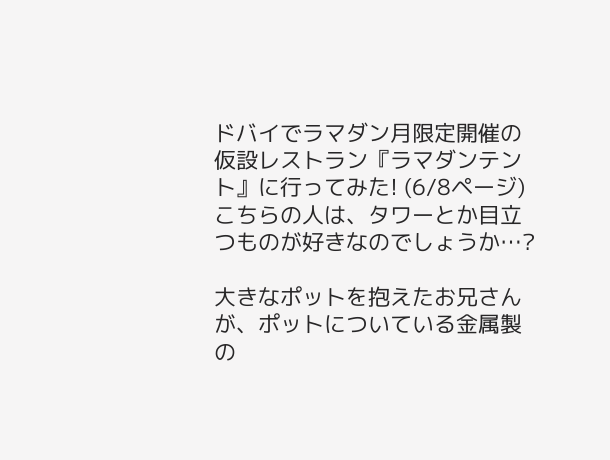ドバイでラマダン月限定開催の仮設レストラン『ラマダンテント』に行ってみた! (6/8ページ)
こちらの人は、タワーとか目立つものが好きなのでしょうか…?

大きなポットを抱えたお兄さんが、ポットについている金属製の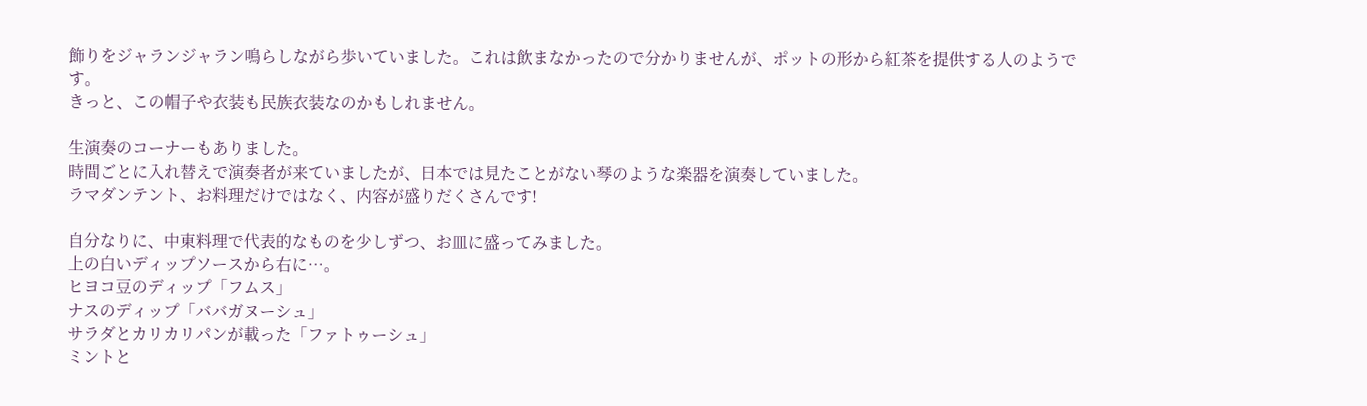飾りをジャランジャラン鳴らしながら歩いていました。これは飲まなかったので分かりませんが、ポットの形から紅茶を提供する人のようです。
きっと、この帽子や衣装も民族衣装なのかもしれません。

生演奏のコーナーもありました。
時間ごとに入れ替えで演奏者が来ていましたが、日本では見たことがない琴のような楽器を演奏していました。
ラマダンテント、お料理だけではなく、内容が盛りだくさんです!

自分なりに、中東料理で代表的なものを少しずつ、お皿に盛ってみました。
上の白いディップソースから右に…。
ヒヨコ豆のディップ「フムス」
ナスのディップ「ババガヌーシュ」
サラダとカリカリパンが載った「ファトゥーシュ」
ミントと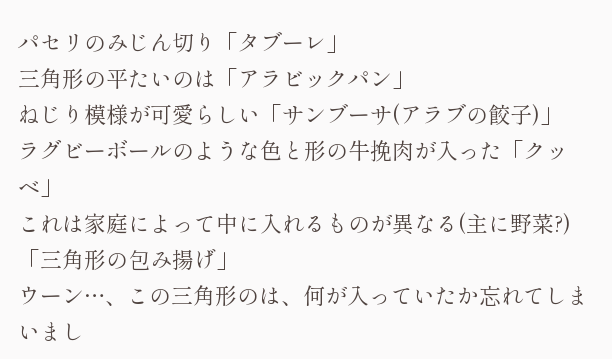パセリのみじん切り「タブーレ」
三角形の平たいのは「アラビックパン」
ねじり模様が可愛らしい「サンブーサ(アラブの餃子)」
ラグビーボールのような色と形の牛挽肉が入った「クッベ」
これは家庭によって中に入れるものが異なる(主に野菜?)「三角形の包み揚げ」
ウーン…、この三角形のは、何が入っていたか忘れてしまいまし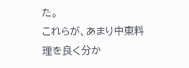た。
これらが、あまり中東料理を良く分か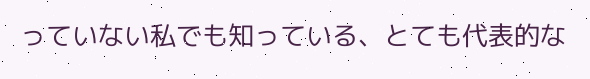っていない私でも知っている、とても代表的な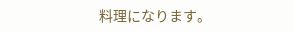料理になります。